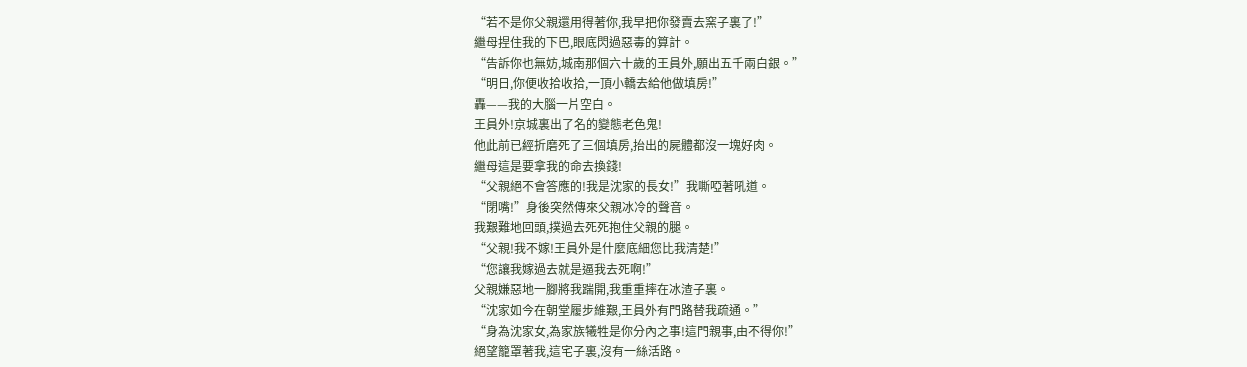“若不是你父親還用得著你,我早把你發賣去窯子裏了!”
繼母捏住我的下巴,眼底閃過惡毒的算計。
“告訴你也無妨,城南那個六十歲的王員外,願出五千兩白銀。”
“明日,你便收拾收拾,一頂小轎去給他做填房!”
轟——我的大腦一片空白。
王員外!京城裏出了名的變態老色鬼!
他此前已經折磨死了三個填房,抬出的屍體都沒一塊好肉。
繼母這是要拿我的命去換錢!
“父親絕不會答應的!我是沈家的長女!”我嘶啞著吼道。
“閉嘴!”身後突然傳來父親冰冷的聲音。
我艱難地回頭,撲過去死死抱住父親的腿。
“父親!我不嫁!王員外是什麼底細您比我清楚!”
“您讓我嫁過去就是逼我去死啊!”
父親嫌惡地一腳將我踹開,我重重摔在冰渣子裏。
“沈家如今在朝堂履步維艱,王員外有門路替我疏通。”
“身為沈家女,為家族犧牲是你分內之事!這門親事,由不得你!”
絕望籠罩著我,這宅子裏,沒有一絲活路。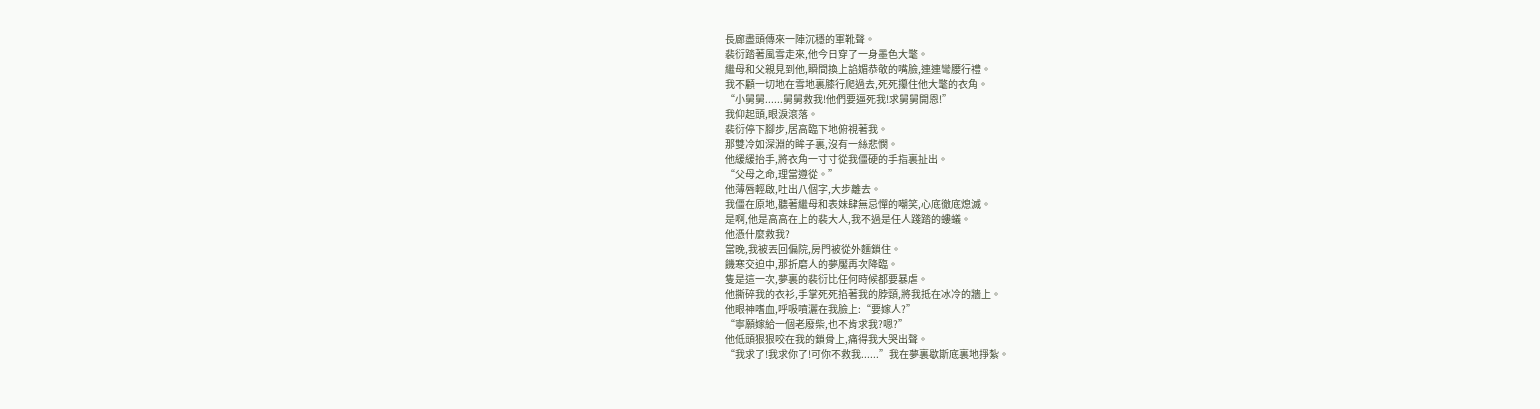長廊盡頭傳來一陣沉穩的軍靴聲。
裴衍踏著風雪走來,他今日穿了一身墨色大氅。
繼母和父親見到他,瞬間換上諂媚恭敬的嘴臉,連連彎腰行禮。
我不顧一切地在雪地裏膝行爬過去,死死攥住他大氅的衣角。
“小舅舅......舅舅救我!他們要逼死我!求舅舅開恩!”
我仰起頭,眼淚滾落。
裴衍停下腳步,居高臨下地俯視著我。
那雙冷如深淵的眸子裏,沒有一絲悲憫。
他緩緩抬手,將衣角一寸寸從我僵硬的手指裏扯出。
“父母之命,理當遵從。”
他薄唇輕啟,吐出八個字,大步離去。
我僵在原地,聽著繼母和表妹肆無忌憚的嘲笑,心底徹底熄滅。
是啊,他是高高在上的裴大人,我不過是任人踐踏的螻蟻。
他憑什麼救我?
當晚,我被丟回偏院,房門被從外麵鎖住。
饑寒交迫中,那折磨人的夢魘再次降臨。
隻是這一次,夢裏的裴衍比任何時候都要暴虐。
他撕碎我的衣衫,手掌死死掐著我的脖頸,將我抵在冰冷的牆上。
他眼神嗜血,呼吸噴灑在我臉上:“要嫁人?”
“寧願嫁給一個老廢柴,也不肯求我?嗯?”
他低頭狠狠咬在我的鎖骨上,痛得我大哭出聲。
“我求了!我求你了!可你不救我......”我在夢裏歇斯底裏地掙紮。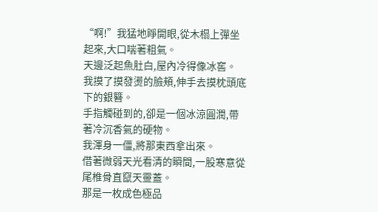“啊!”我猛地睜開眼,從木榻上彈坐起來,大口喘著粗氣。
天邊泛起魚肚白,屋內冷得像冰窖。
我摸了摸發燙的臉頰,伸手去摸枕頭底下的銀簪。
手指觸碰到的,卻是一個冰涼圓潤,帶著冷沉香氣的硬物。
我渾身一僵,將那東西拿出來。
借著微弱天光看清的瞬間,一股寒意從尾椎骨直竄天靈蓋。
那是一枚成色極品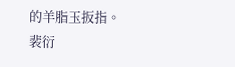的羊脂玉扳指。
裴衍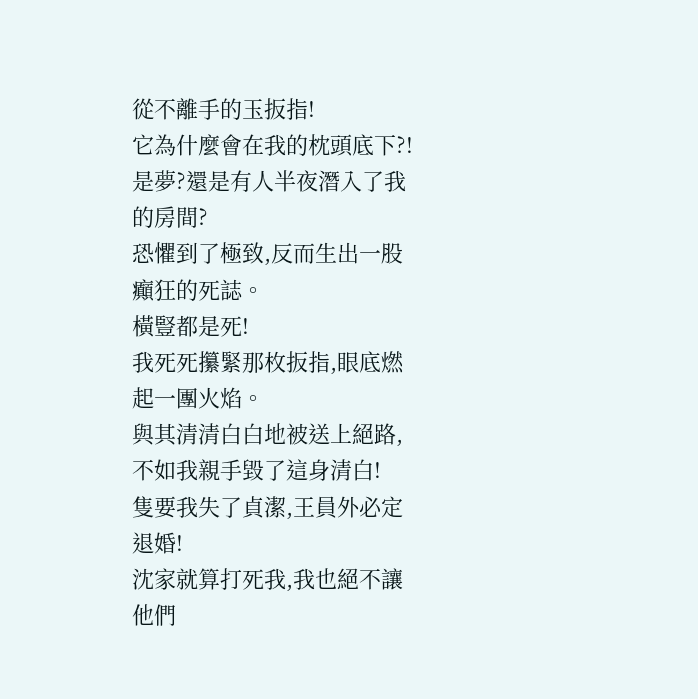從不離手的玉扳指!
它為什麼會在我的枕頭底下?!
是夢?還是有人半夜潛入了我的房間?
恐懼到了極致,反而生出一股癲狂的死誌。
橫豎都是死!
我死死攥緊那枚扳指,眼底燃起一團火焰。
與其清清白白地被送上絕路,不如我親手毀了這身清白!
隻要我失了貞潔,王員外必定退婚!
沈家就算打死我,我也絕不讓他們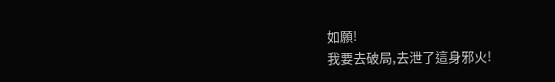如願!
我要去破局,去泄了這身邪火!